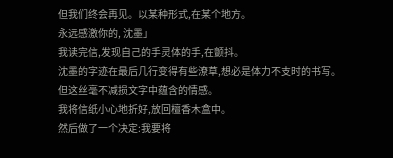但我们终会再见。以某种形式,在某个地方。
永远感激你的, 沈墨」
我读完信,发现自己的手灵体的手,在颤抖。
沈墨的字迹在最后几行变得有些潦草,想必是体力不支时的书写。但这丝毫不减损文字中蕴含的情感。
我将信纸小心地折好,放回檀香木盒中。
然后做了一个决定:我要将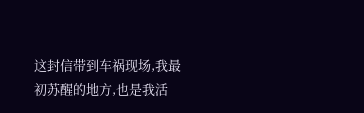这封信带到车祸现场,我最初苏醒的地方,也是我活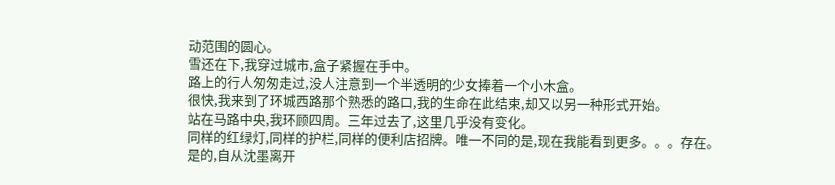动范围的圆心。
雪还在下,我穿过城市,盒子紧握在手中。
路上的行人匆匆走过,没人注意到一个半透明的少女捧着一个小木盒。
很快,我来到了环城西路那个熟悉的路口,我的生命在此结束,却又以另一种形式开始。
站在马路中央,我环顾四周。三年过去了,这里几乎没有变化。
同样的红绿灯,同样的护栏,同样的便利店招牌。唯一不同的是,现在我能看到更多。。。存在。
是的,自从沈墨离开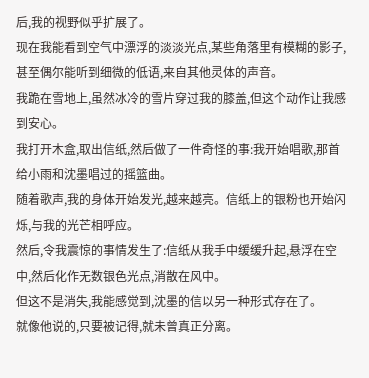后,我的视野似乎扩展了。
现在我能看到空气中漂浮的淡淡光点,某些角落里有模糊的影子,甚至偶尔能听到细微的低语,来自其他灵体的声音。
我跪在雪地上,虽然冰冷的雪片穿过我的膝盖,但这个动作让我感到安心。
我打开木盒,取出信纸,然后做了一件奇怪的事:我开始唱歌,那首给小雨和沈墨唱过的摇篮曲。
随着歌声,我的身体开始发光,越来越亮。信纸上的银粉也开始闪烁,与我的光芒相呼应。
然后,令我震惊的事情发生了:信纸从我手中缓缓升起,悬浮在空中,然后化作无数银色光点,消散在风中。
但这不是消失,我能感觉到,沈墨的信以另一种形式存在了。
就像他说的,只要被记得,就未曾真正分离。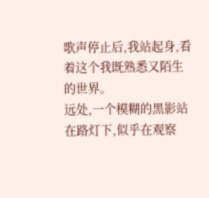歌声停止后,我站起身,看着这个我既熟悉又陌生的世界。
远处,一个模糊的黑影站在路灯下,似乎在观察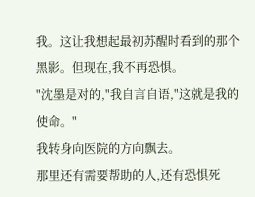我。这让我想起最初苏醒时看到的那个黑影。但现在,我不再恐惧。
"沈墨是对的,"我自言自语,"这就是我的使命。"
我转身向医院的方向飘去。
那里还有需要帮助的人,还有恐惧死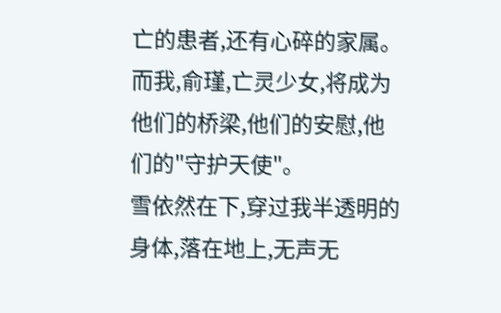亡的患者,还有心碎的家属。
而我,俞瑾,亡灵少女,将成为他们的桥梁,他们的安慰,他们的"守护天使"。
雪依然在下,穿过我半透明的身体,落在地上,无声无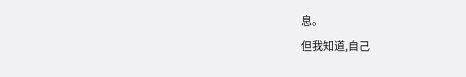息。
但我知道,自己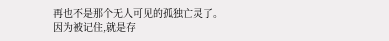再也不是那个无人可见的孤独亡灵了。
因为被记住,就是存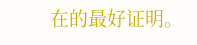在的最好证明。